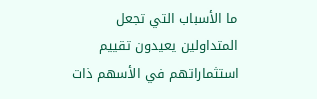ما الأسباب التي تجعل المتداولين يعيدون تقييم استثماراتهم في الأسهم ذات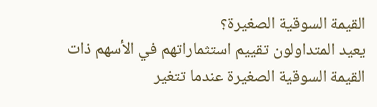القيمة السوقية الصغيرة؟
يعيد المتداولون تقييم استثماراتهم في الأسهم ذات القيمة السوقية الصغيرة عندما تتغير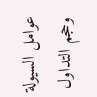عوامل السيولة وحجم التداول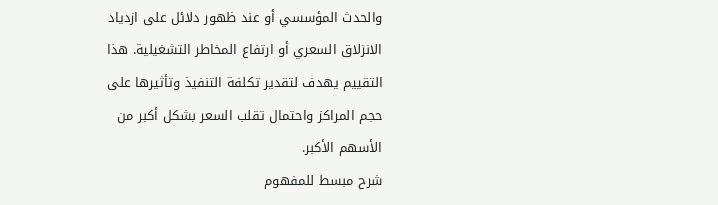والحدث المؤسسي أو عند ظهور دلائل على ازدياد الانزلاق السعري أو ارتفاع المخاطر التشغيلية. هذا التقييم يهدف لتقدير تكلفة التنفيذ وتأثيرها على حجم المراكز واحتمال تقلب السعر بشكل أكبر من الأسهم الأكبر.
شرح مبسط للمفهوم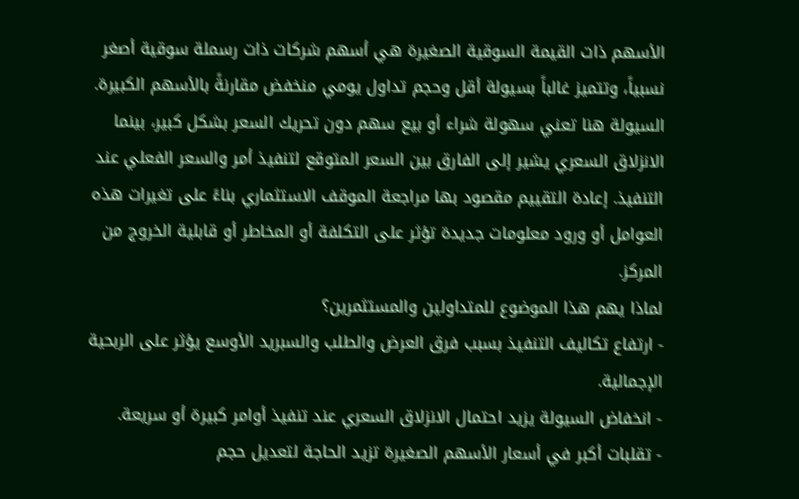الأسهم ذات القيمة السوقية الصغيرة هي أسهم شركات ذات رسملة سوقية أصغر نسبياً، وتتميز غالباً بسيولة أقل وحجم تداول يومي منخفض مقارنةً بالأسهم الكبيرة. السيولة هنا تعني سهولة شراء أو بيع سهم دون تحريك السعر بشكل كبير، بينما الانزلاق السعري يشير إلى الفارق بين السعر المتوقع لتنفيذ أمر والسعر الفعلي عند التنفيذ. إعادة التقييم مقصود بها مراجعة الموقف الاستثماري بناءً على تغيرات هذه العوامل أو ورود معلومات جديدة تؤثر على التكلفة أو المخاطر أو قابلية الخروج من المركز.
لماذا يهم هذا الموضوع للمتداولين والمستثمرين؟
- ارتفاع تكاليف التنفيذ بسبب فرق العرض والطلب والسبريد الأوسع يؤثر على الربحية الإجمالية.
- انخفاض السيولة يزيد احتمال الانزلاق السعري عند تنفيذ أوامر كبيرة أو سريعة.
- تقلبات أكبر في أسعار الأسهم الصغيرة تزيد الحاجة لتعديل حجم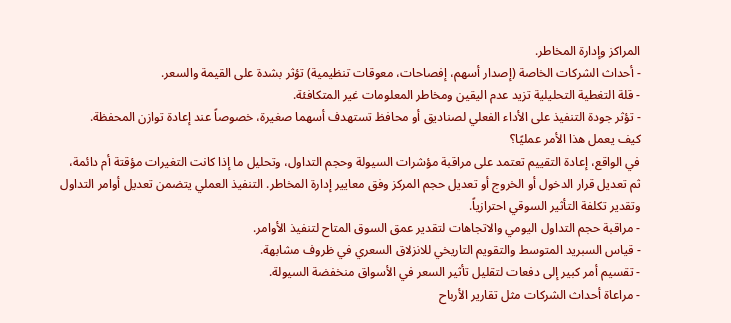المراكز وإدارة المخاطر.
- أحداث الشركات الخاصة (إصدار أسهم، إفصاحات، معوقات تنظيمية) تؤثر بشدة على القيمة والسعر.
- قلة التغطية التحليلية تزيد عدم اليقين ومخاطر المعلومات غير المتكافئة.
- تؤثر جودة التنفيذ على الأداء الفعلي لصناديق أو محافظ تستهدف أسهما صغيرة، خصوصاً عند إعادة توازن المحفظة.
كيف يعمل هذا الأمر عمليًا؟
في الواقع، إعادة التقييم تعتمد على مراقبة مؤشرات السيولة وحجم التداول، وتحليل ما إذا كانت التغيرات مؤقتة أم دائمة، ثم تعديل قرار الدخول أو الخروج أو تعديل حجم المركز وفق معايير إدارة المخاطر. التنفيذ العملي يتضمن تعديل أوامر التداول وتقدير تكلفة التأثير السوقي احترازياً.
- مراقبة حجم التداول اليومي والاتجاهات لتقدير عمق السوق المتاح لتنفيذ الأوامر.
- قياس السبريد المتوسط والتقويم التاريخي للانزلاق السعري في ظروف مشابهة.
- تقسيم أمر كبير إلى دفعات لتقليل تأثير السعر في الأسواق منخفضة السيولة.
- مراعاة أحداث الشركات مثل تقارير الأرباح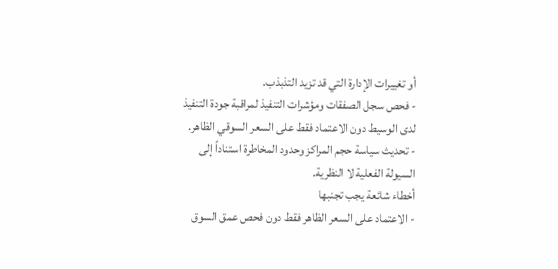أو تغييرات الإدارة التي قد تزيد التذبذب.
- فحص سجل الصفقات ومؤشرات التنفيذ لمراقبة جودة التنفيذ لدى الوسيط دون الاعتماد فقط على السعر السوقي الظاهر.
- تحديث سياسة حجم المراكز وحدود المخاطرة استناداً إلى السيولة الفعلية لا النظرية.
أخطاء شائعة يجب تجنبها
- الاعتماد على السعر الظاهر فقط دون فحص عمق السوق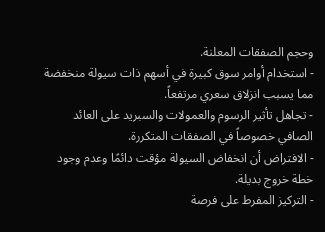وحجم الصفقات المعلنة.
- استخدام أوامر سوق كبيرة في أسهم ذات سيولة منخفضة مما يسبب انزلاق سعري مرتفعاً.
- تجاهل تأثير الرسوم والعمولات والسبريد على العائد الصافي خصوصاً في الصفقات المتكررة.
- الافتراض أن انخفاض السيولة مؤقت دائمًا وعدم وجود خطة خروج بديلة.
- التركيز المفرط على فرصة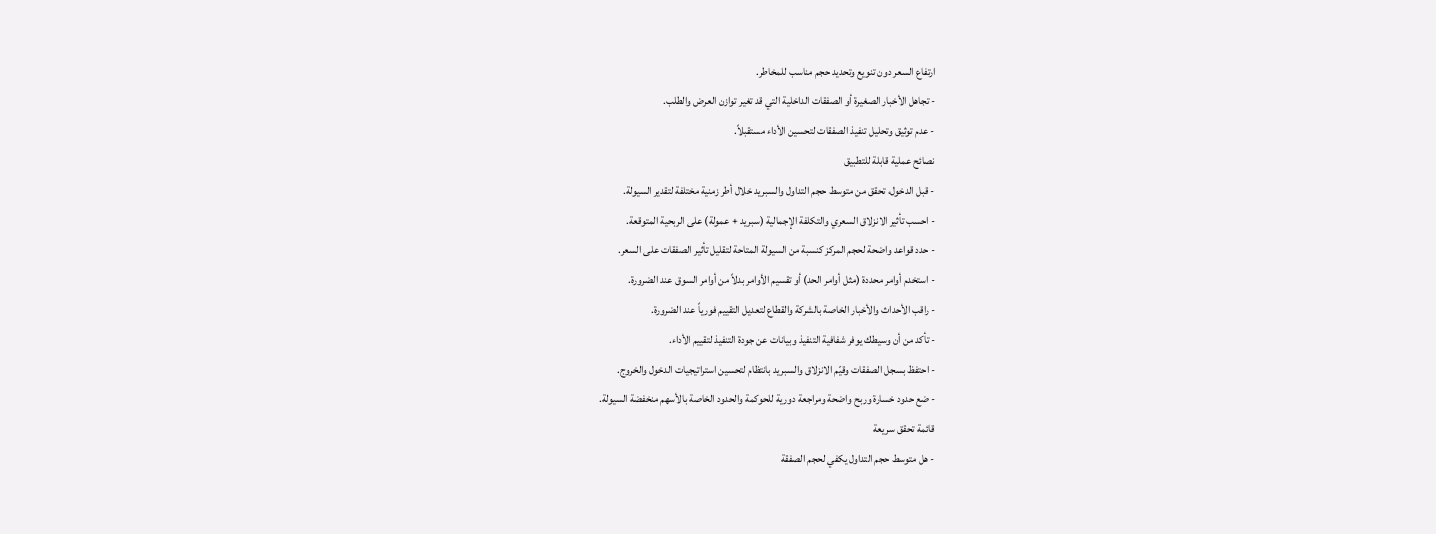ارتفاع السعر دون تنويع وتحديد حجم مناسب للمخاطر.
- تجاهل الأخبار الصغيرة أو الصفقات الداخلية التي قد تغير توازن العرض والطلب.
- عدم توثيق وتحليل تنفيذ الصفقات لتحسين الأداء مستقبلاً.
نصائح عملية قابلة للتطبيق
- قبل الدخول، تحقق من متوسط حجم التداول والسبريد خلال أطر زمنية مختلفة لتقدير السيولة.
- احسب تأثير الانزلاق السعري والتكلفة الإجمالية (سبريد + عمولة) على الربحية المتوقعة.
- حدد قواعد واضحة لحجم المركز كنسبة من السيولة المتاحة لتقليل تأثير الصفقات على السعر.
- استخدم أوامر محددة (مثل أوامر الحد) أو تقسيم الأوامر بدلاً من أوامر السوق عند الضرورة.
- راقب الأحداث والأخبار الخاصة بالشركة والقطاع لتعديل التقييم فورياً عند الضرورة.
- تأكد من أن وسيطك يوفر شفافية التنفيذ وبيانات عن جودة التنفيذ لتقييم الأداء.
- احتفظ بسجل الصفقات وقيّم الانزلاق والسبريد بانتظام لتحسين استراتيجيات الدخول والخروج.
- ضع حدود خسارة وربح واضحة ومراجعة دورية للحوكمة والحدود الخاصة بالأسهم منخفضة السيولة.
قائمة تحقق سريعة
- هل متوسط حجم التداول يكفي لحجم الصفقة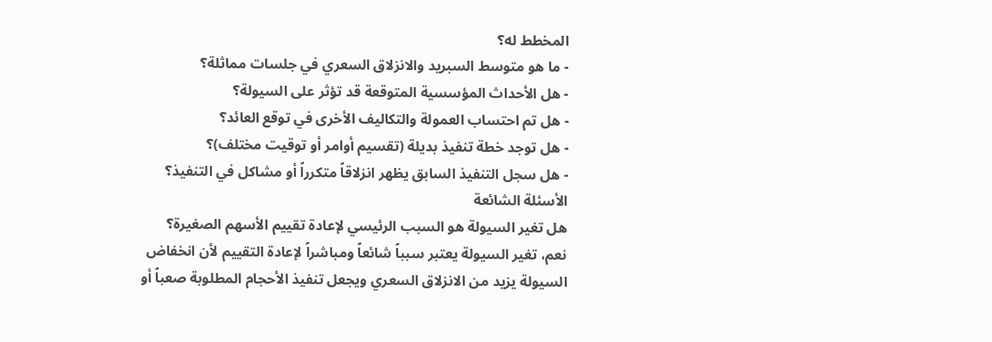المخطط له؟
- ما هو متوسط السبريد والانزلاق السعري في جلسات مماثلة؟
- هل الأحداث المؤسسية المتوقعة قد تؤثر على السيولة؟
- هل تم احتساب العمولة والتكاليف الأخرى في توقع العائد؟
- هل توجد خطة تنفيذ بديلة (تقسيم أوامر أو توقيت مختلف)؟
- هل سجل التنفيذ السابق يظهر انزلاقاً متكرراً أو مشاكل في التنفيذ؟
الأسئلة الشائعة
هل تغير السيولة هو السبب الرئيسي لإعادة تقييم الأسهم الصغيرة؟
نعم، تغير السيولة يعتبر سبباً شائعاً ومباشراً لإعادة التقييم لأن انخفاض السيولة يزيد من الانزلاق السعري ويجعل تنفيذ الأحجام المطلوبة صعباً أو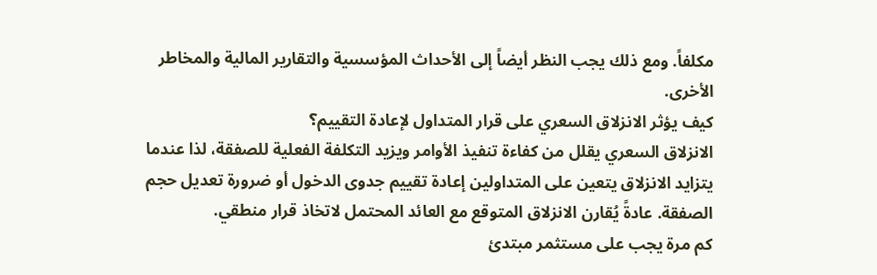مكلفاً. ومع ذلك يجب النظر أيضاً إلى الأحداث المؤسسية والتقارير المالية والمخاطر الأخرى.
كيف يؤثر الانزلاق السعري على قرار المتداول لإعادة التقييم؟
الانزلاق السعري يقلل من كفاءة تنفيذ الأوامر ويزيد التكلفة الفعلية للصفقة، لذا عندما يتزايد الانزلاق يتعين على المتداولين إعادة تقييم جدوى الدخول أو ضرورة تعديل حجم الصفقة. عادةً يُقارن الانزلاق المتوقع مع العائد المحتمل لاتخاذ قرار منطقي.
كم مرة يجب على مستثمر مبتدئ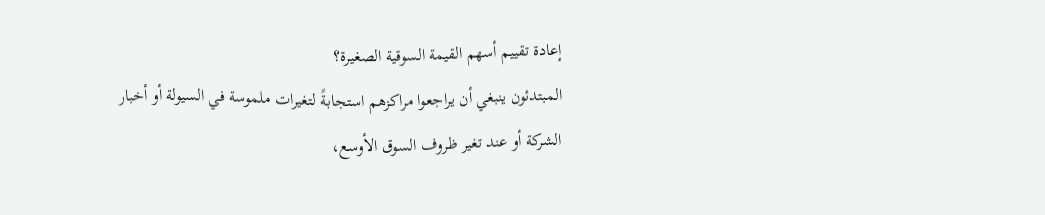إعادة تقييم أسهم القيمة السوقية الصغيرة؟
المبتدئون ينبغي أن يراجعوا مراكزهم استجابةً لتغيرات ملموسة في السيولة أو أخبار الشركة أو عند تغير ظروف السوق الأوسع،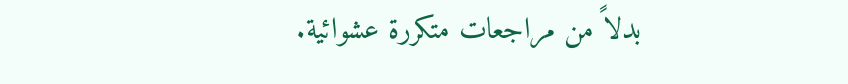بدلاً من مراجعات متكررة عشوائية.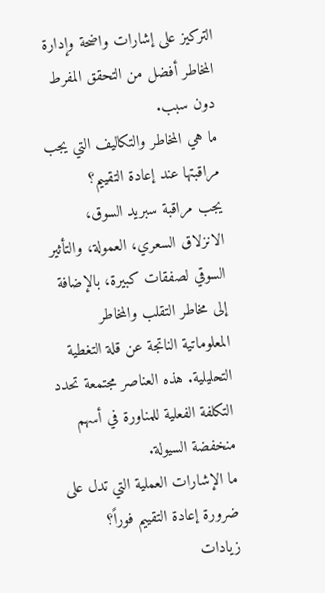التركيز على إشارات واضحة وإدارة المخاطر أفضل من التحقق المفرط دون سبب.
ما هي المخاطر والتكاليف التي يجب مراقبتها عند إعادة التقييم؟
يجب مراقبة سبريد السوق، الانزلاق السعري، العمولة، والتأثير السوقي لصفقات كبيرة، بالإضافة إلى مخاطر التقلب والمخاطر المعلوماتية الناتجة عن قلة التغطية التحليلية. هذه العناصر مجتمعة تحدد التكلفة الفعلية للمناورة في أسهم منخفضة السيولة.
ما الإشارات العملية التي تدل على ضرورة إعادة التقييم فوراً؟
زيادات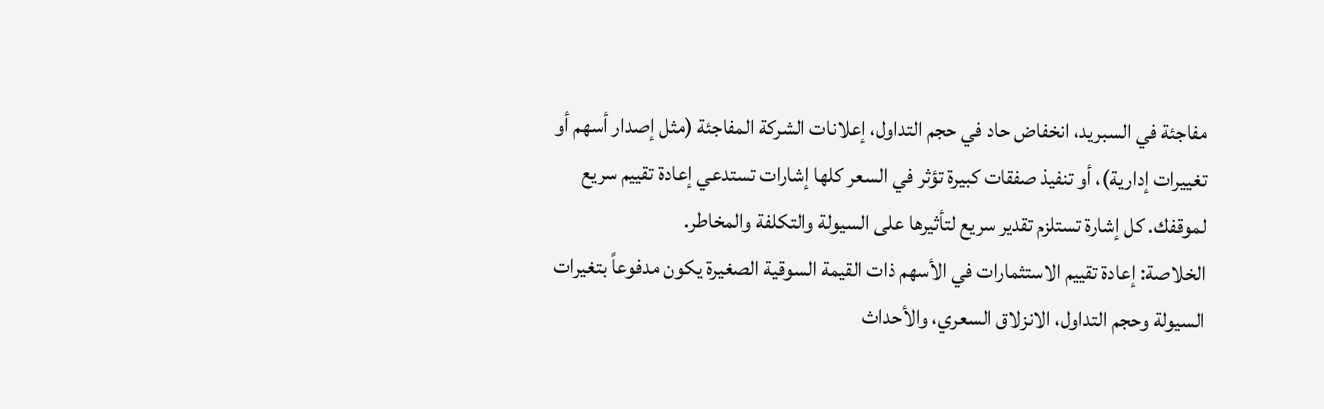مفاجئة في السبريد، انخفاض حاد في حجم التداول، إعلانات الشركة المفاجئة (مثل إصدار أسهم أو تغييرات إدارية)، أو تنفيذ صفقات كبيرة تؤثر في السعر كلها إشارات تستدعي إعادة تقييم سريع لموقفك. كل إشارة تستلزم تقدير سريع لتأثيرها على السيولة والتكلفة والمخاطر.
الخلاصة: إعادة تقييم الاستثمارات في الأسهم ذات القيمة السوقية الصغيرة يكون مدفوعاً بتغيرات السيولة وحجم التداول، الانزلاق السعري، والأحداث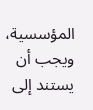المؤسسية، ويجب أن يستند إلى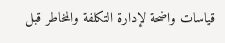قياسات واضحة لإدارة التكلفة والمخاطر قبل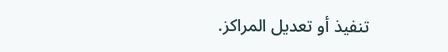تنفيذ أو تعديل المراكز.